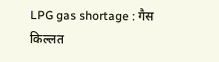LPG gas shortage : गैस किल्लत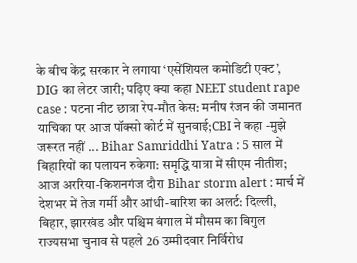के बीच केंद्र सरकार ने लगाया ‘एसेंशियल कमोडिटी एक्ट’, DIG का लेटर जारी; पढ़िए क्या कहा NEET student rape case : पटना नीट छात्रा रेप-मौत केस: मनीष रंजन की जमानत याचिका पर आज पॉक्सो कोर्ट में सुनवाई;CBI ने कहा -मुझे जरूरत नहीं ... Bihar Samriddhi Yatra : 5 साल में बिहारियों का पलायन रुकेगा: समृद्धि यात्रा में सीएम नीतीश; आज अररिया-किशनगंज दौरा Bihar storm alert : मार्च में देशभर में तेज गर्मी और आंधी-बारिश का अलर्ट: दिल्ली, बिहार, झारखंड और पश्चिम बंगाल में मौसम का बिगुल राज्यसभा चुनाव से पहले 26 उम्मीदवार निर्विरोध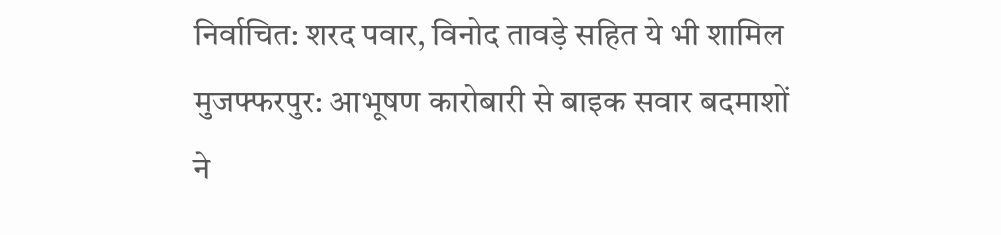निर्वाचित: शरद पवार, विनोद तावड़े सहित ये भी शामिल मुजफ्फरपुर: आभूषण कारोबारी से बाइक सवार बदमाशों ने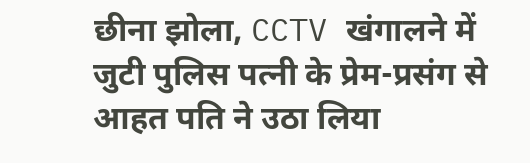छीना झोला, CCTV खंगालने में जुटी पुलिस पत्नी के प्रेम-प्रसंग से आहत पति ने उठा लिया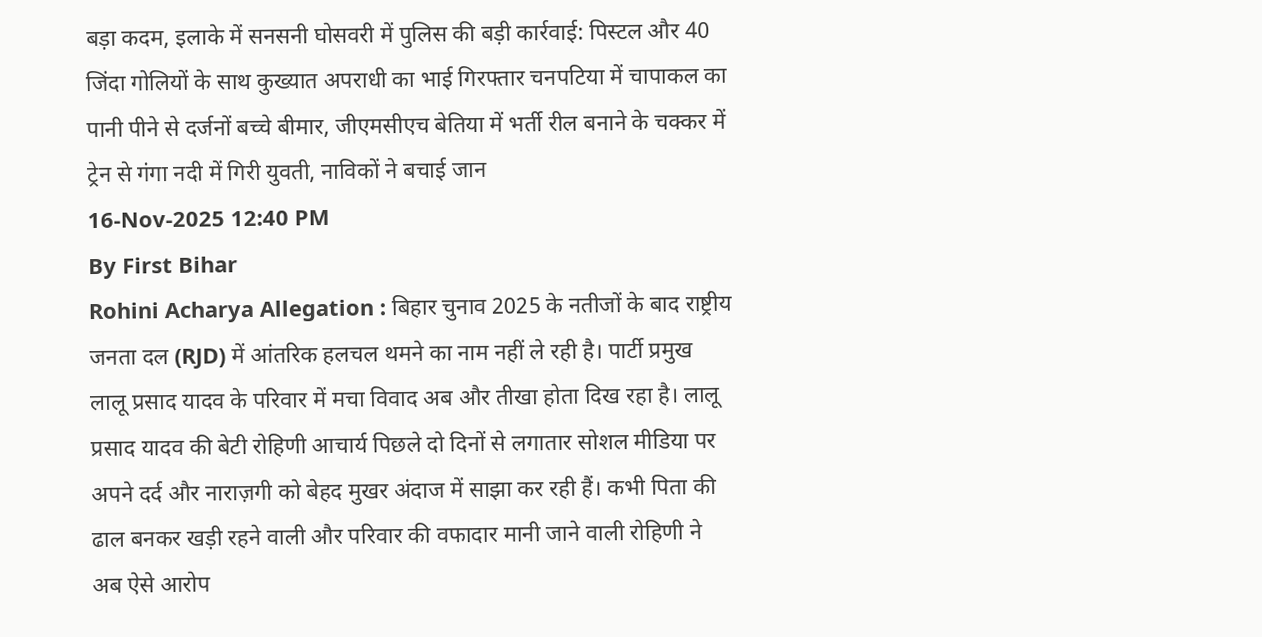बड़ा कदम, इलाके में सनसनी घोसवरी में पुलिस की बड़ी कार्रवाई: पिस्टल और 40 जिंदा गोलियों के साथ कुख्यात अपराधी का भाई गिरफ्तार चनपटिया में चापाकल का पानी पीने से दर्जनों बच्चे बीमार, जीएमसीएच बेतिया में भर्ती रील बनाने के चक्कर में ट्रेन से गंगा नदी में गिरी युवती, नाविकों ने बचाई जान
16-Nov-2025 12:40 PM
By First Bihar
Rohini Acharya Allegation : बिहार चुनाव 2025 के नतीजों के बाद राष्ट्रीय जनता दल (RJD) में आंतरिक हलचल थमने का नाम नहीं ले रही है। पार्टी प्रमुख लालू प्रसाद यादव के परिवार में मचा विवाद अब और तीखा होता दिख रहा है। लालू प्रसाद यादव की बेटी रोहिणी आचार्य पिछले दो दिनों से लगातार सोशल मीडिया पर अपने दर्द और नाराज़गी को बेहद मुखर अंदाज में साझा कर रही हैं। कभी पिता की ढाल बनकर खड़ी रहने वाली और परिवार की वफादार मानी जाने वाली रोहिणी ने अब ऐसे आरोप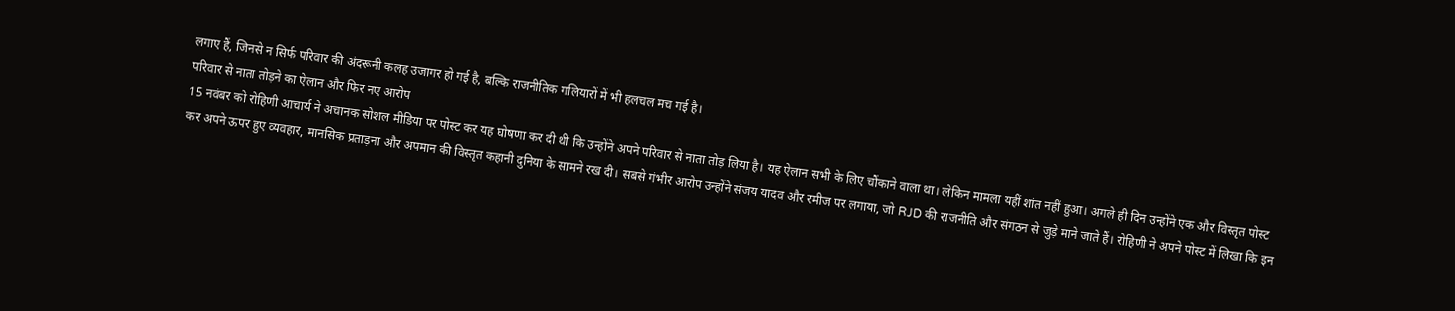लगाए हैं, जिनसे न सिर्फ परिवार की अंदरूनी कलह उजागर हो गई है, बल्कि राजनीतिक गलियारों में भी हलचल मच गई है।
परिवार से नाता तोड़ने का ऐलान और फिर नए आरोप
15 नवंबर को रोहिणी आचार्य ने अचानक सोशल मीडिया पर पोस्ट कर यह घोषणा कर दी थी कि उन्होंने अपने परिवार से नाता तोड़ लिया है। यह ऐलान सभी के लिए चौंकाने वाला था। लेकिन मामला यहीं शांत नहीं हुआ। अगले ही दिन उन्होंने एक और विस्तृत पोस्ट कर अपने ऊपर हुए व्यवहार, मानसिक प्रताड़ना और अपमान की विस्तृत कहानी दुनिया के सामने रख दी। सबसे गंभीर आरोप उन्होंने संजय यादव और रमीज पर लगाया, जो RJD की राजनीति और संगठन से जुड़े माने जाते हैं। रोहिणी ने अपने पोस्ट में लिखा कि इन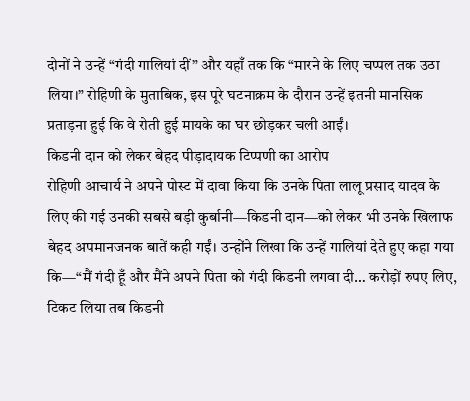दोनों ने उन्हें “गंदी गालियां दीं” और यहाँ तक कि “मारने के लिए चप्पल तक उठा लिया।” रोहिणी के मुताबिक, इस पूरे घटनाक्रम के दौरान उन्हें इतनी मानसिक प्रताड़ना हुई कि वे रोती हुई मायके का घर छोड़कर चली आईं।
किडनी दान को लेकर बेहद पीड़ादायक टिप्पणी का आरोप
रोहिणी आचार्य ने अपने पोस्ट में दावा किया कि उनके पिता लालू प्रसाद यादव के लिए की गई उनकी सबसे बड़ी कुर्बानी—किडनी दान—को लेकर भी उनके खिलाफ बेहद अपमानजनक बातें कही गईं। उन्होंने लिखा कि उन्हें गालियां देते हुए कहा गया कि—“मैं गंदी हूँ और मैंने अपने पिता को गंदी किडनी लगवा दी… करोड़ों रुपए लिए, टिकट लिया तब किडनी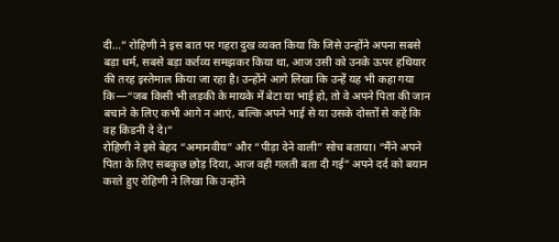दी…” रोहिणी ने इस बात पर गहरा दुख व्यक्त किया कि जिसे उन्होंने अपना सबसे बड़ा धर्म, सबसे बड़ा कर्तव्य समझकर किया था, आज उसी को उनके ऊपर हथियार की तरह इस्तेमाल किया जा रहा है। उन्होंने आगे लिखा कि उन्हें यह भी कहा गया कि—“जब किसी भी लड़की के मायके में बेटा या भाई हो, तो वे अपने पिता की जान बचाने के लिए कभी आगे न आएं, बल्कि अपने भाई से या उसके दोस्तों से कहें कि वह किडनी दे दे।”
रोहिणी ने इसे बेहद “अमानवीय” और “पीड़ा देने वाली” सोच बताया। “मैंने अपने पिता के लिए सबकुछ छोड़ दिया, आज वही गलती बता दी गई” अपने दर्द को बयान करते हुए रोहिणी ने लिखा कि उन्होंने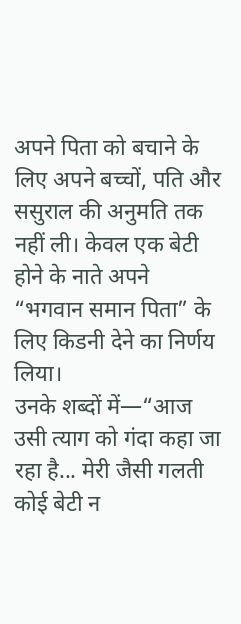अपने पिता को बचाने के लिए अपने बच्चों, पति और ससुराल की अनुमति तक नहीं ली। केवल एक बेटी होने के नाते अपने “भगवान समान पिता” के लिए किडनी देने का निर्णय लिया।
उनके शब्दों में—“आज उसी त्याग को गंदा कहा जा रहा है... मेरी जैसी गलती कोई बेटी न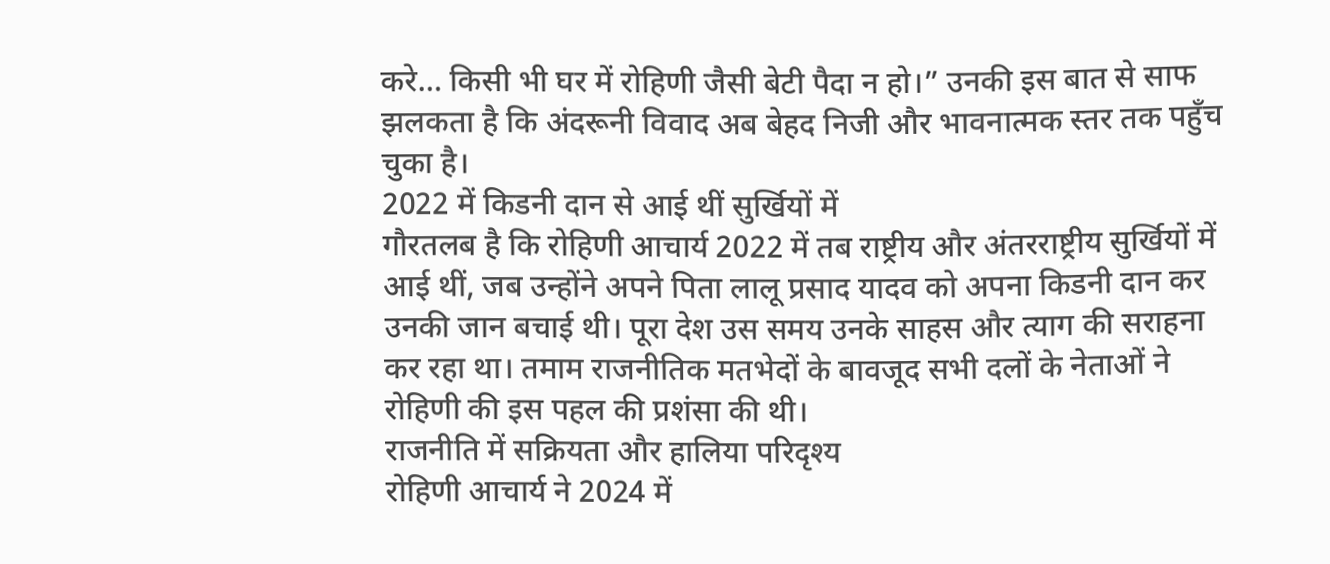करे… किसी भी घर में रोहिणी जैसी बेटी पैदा न हो।” उनकी इस बात से साफ झलकता है कि अंदरूनी विवाद अब बेहद निजी और भावनात्मक स्तर तक पहुँच चुका है।
2022 में किडनी दान से आई थीं सुर्खियों में
गौरतलब है कि रोहिणी आचार्य 2022 में तब राष्ट्रीय और अंतरराष्ट्रीय सुर्खियों में आई थीं, जब उन्होंने अपने पिता लालू प्रसाद यादव को अपना किडनी दान कर उनकी जान बचाई थी। पूरा देश उस समय उनके साहस और त्याग की सराहना कर रहा था। तमाम राजनीतिक मतभेदों के बावजूद सभी दलों के नेताओं ने रोहिणी की इस पहल की प्रशंसा की थी।
राजनीति में सक्रियता और हालिया परिदृश्य
रोहिणी आचार्य ने 2024 में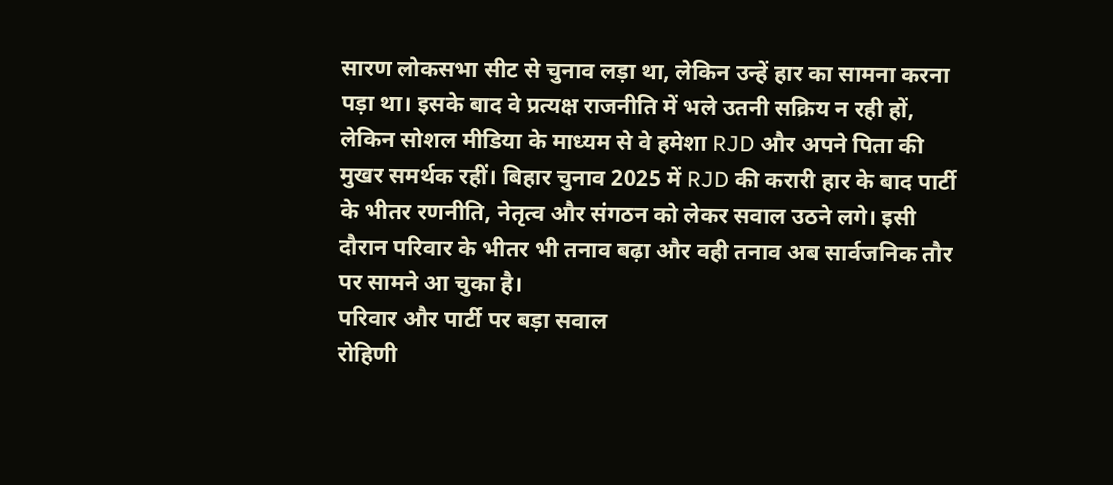सारण लोकसभा सीट से चुनाव लड़ा था, लेकिन उन्हें हार का सामना करना पड़ा था। इसके बाद वे प्रत्यक्ष राजनीति में भले उतनी सक्रिय न रही हों, लेकिन सोशल मीडिया के माध्यम से वे हमेशा RJD और अपने पिता की मुखर समर्थक रहीं। बिहार चुनाव 2025 में RJD की करारी हार के बाद पार्टी के भीतर रणनीति, नेतृत्व और संगठन को लेकर सवाल उठने लगे। इसी दौरान परिवार के भीतर भी तनाव बढ़ा और वही तनाव अब सार्वजनिक तौर पर सामने आ चुका है।
परिवार और पार्टी पर बड़ा सवाल
रोहिणी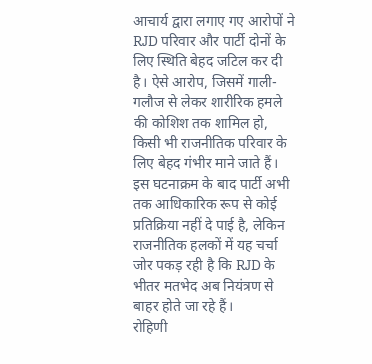आचार्य द्वारा लगाए गए आरोपों ने RJD परिवार और पार्टी दोनों के लिए स्थिति बेहद जटिल कर दी है। ऐसे आरोप, जिसमें गाली-गलौज से लेकर शारीरिक हमले की कोशिश तक शामिल हो, किसी भी राजनीतिक परिवार के लिए बेहद गंभीर माने जाते हैं। इस घटनाक्रम के बाद पार्टी अभी तक आधिकारिक रूप से कोई प्रतिक्रिया नहीं दे पाई है, लेकिन राजनीतिक हलकों में यह चर्चा जोर पकड़ रही है कि RJD के भीतर मतभेद अब नियंत्रण से बाहर होते जा रहे हैं।
रोहिणी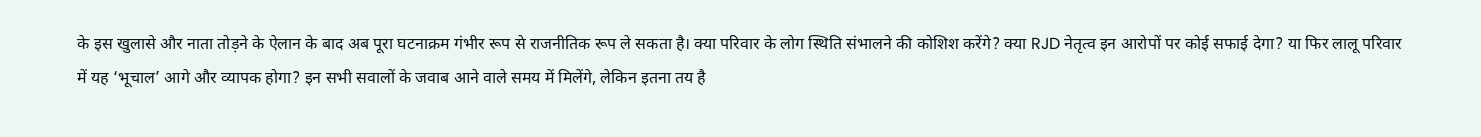के इस खुलासे और नाता तोड़ने के ऐलान के बाद अब पूरा घटनाक्रम गंभीर रूप से राजनीतिक रूप ले सकता है। क्या परिवार के लोग स्थिति संभालने की कोशिश करेंगे? क्या RJD नेतृत्व इन आरोपों पर कोई सफाई देगा? या फिर लालू परिवार में यह ‘भूचाल’ आगे और व्यापक होगा? इन सभी सवालों के जवाब आने वाले समय में मिलेंगे, लेकिन इतना तय है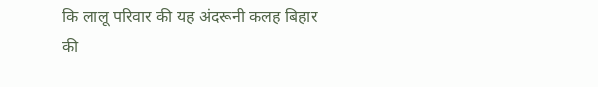कि लालू परिवार की यह अंदरूनी कलह बिहार की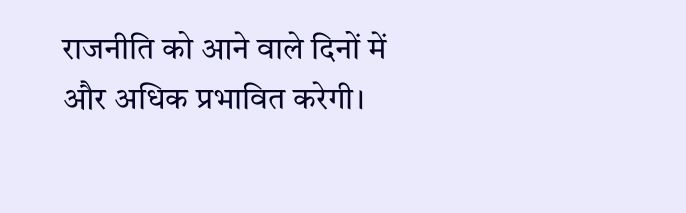राजनीति को आने वाले दिनों में और अधिक प्रभावित करेगी।